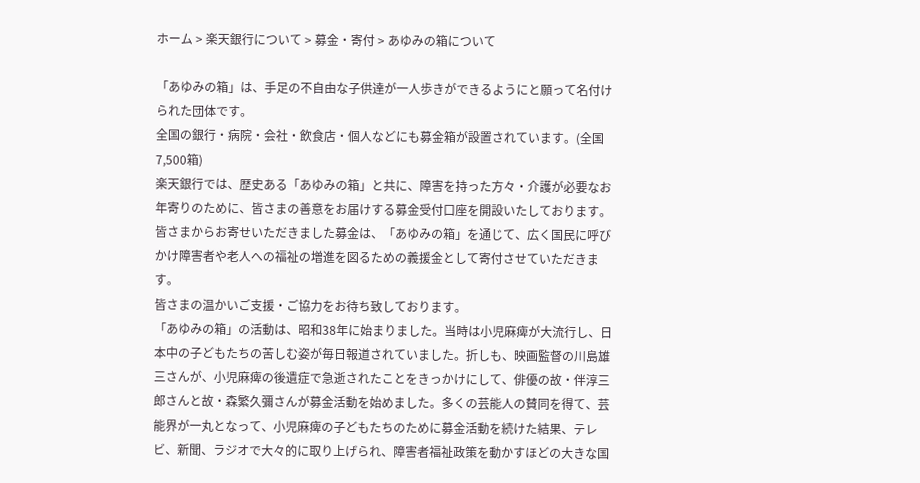ホーム > 楽天銀行について > 募金・寄付 > あゆみの箱について

「あゆみの箱」は、手足の不自由な子供達が一人歩きができるようにと願って名付けられた団体です。
全国の銀行・病院・会社・飲食店・個人などにも募金箱が設置されています。(全国7,500箱)
楽天銀行では、歴史ある「あゆみの箱」と共に、障害を持った方々・介護が必要なお年寄りのために、皆さまの善意をお届けする募金受付口座を開設いたしております。
皆さまからお寄せいただきました募金は、「あゆみの箱」を通じて、広く国民に呼びかけ障害者や老人への福祉の増進を図るための義援金として寄付させていただきます。
皆さまの温かいご支援・ご協力をお待ち致しております。
「あゆみの箱」の活動は、昭和38年に始まりました。当時は小児麻痺が大流行し、日本中の子どもたちの苦しむ姿が毎日報道されていました。折しも、映画監督の川島雄三さんが、小児麻痺の後遺症で急逝されたことをきっかけにして、俳優の故・伴淳三郎さんと故・森繁久彌さんが募金活動を始めました。多くの芸能人の賛同を得て、芸能界が一丸となって、小児麻痺の子どもたちのために募金活動を続けた結果、テレビ、新聞、ラジオで大々的に取り上げられ、障害者福祉政策を動かすほどの大きな国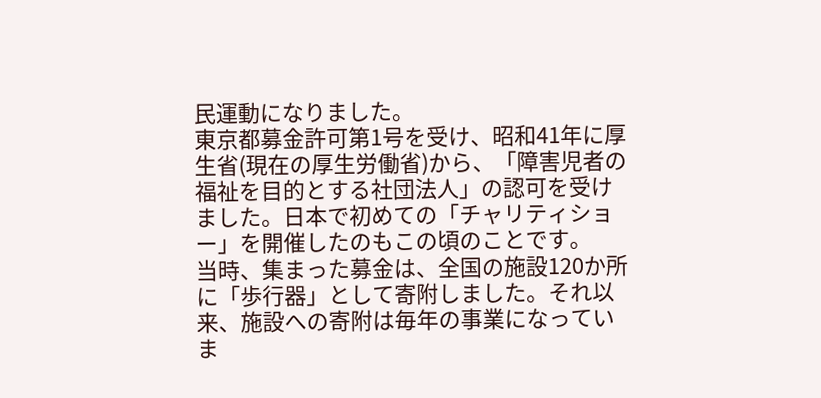民運動になりました。
東京都募金許可第1号を受け、昭和41年に厚生省(現在の厚生労働省)から、「障害児者の福祉を目的とする社団法人」の認可を受けました。日本で初めての「チャリティショー」を開催したのもこの頃のことです。
当時、集まった募金は、全国の施設120か所に「歩行器」として寄附しました。それ以来、施設への寄附は毎年の事業になっていま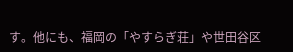す。他にも、福岡の「やすらぎ荘」や世田谷区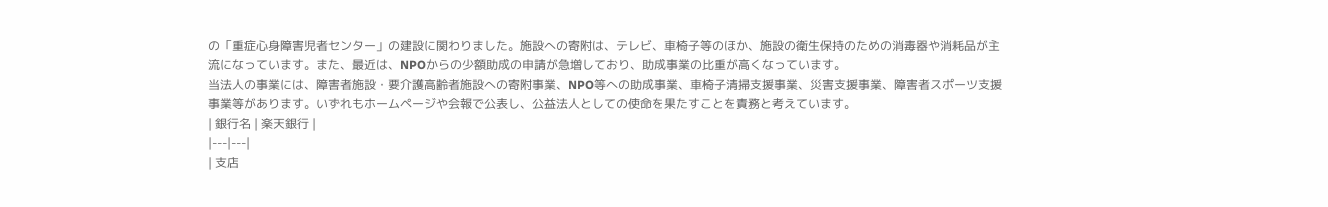の「重症心身障害児者センター」の建設に関わりました。施設への寄附は、テレビ、車椅子等のほか、施設の衛生保持のための消毒器や消耗品が主流になっています。また、最近は、NPOからの少額助成の申請が急増しており、助成事業の比重が高くなっています。
当法人の事業には、障害者施設・要介護高齢者施設への寄附事業、NPO等への助成事業、車椅子清掃支援事業、災害支援事業、障害者スポーツ支援事業等があります。いずれもホームページや会報で公表し、公益法人としての使命を果たすことを責務と考えています。
| 銀行名 | 楽天銀行 |
|---|---|
| 支店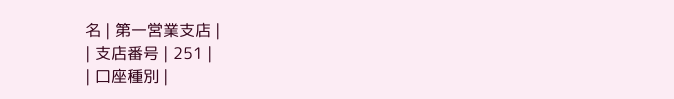名 | 第一営業支店 |
| 支店番号 | 251 |
| 口座種別 |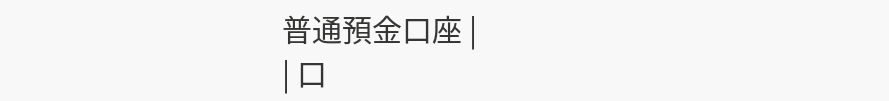普通預金口座 |
| 口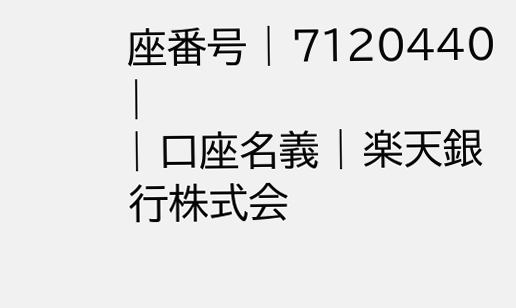座番号 | 7120440 |
| 口座名義 | 楽天銀行株式会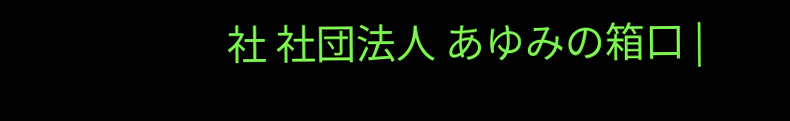社 社団法人 あゆみの箱口 |